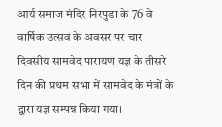आर्य समाज मंदिर निरपुडा के 76 वे वार्षिक उत्सव के अवसर पर चार दिवसीय सामवेद पारायण यज्ञ के तीसरे दिन की प्रथम सभा में सामवेद के मंत्रों के द्वारा यज्ञ सम्पन्न किया गया।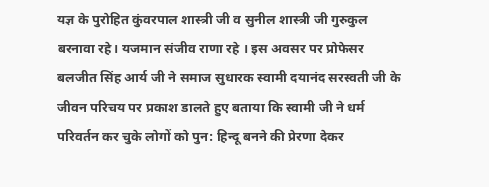यज्ञ के पुरोहित कुंवरपाल शास्त्री जी व सुनील शास्त्री जी गुरुकुल बरनावा रहे। यजमान संजीव राणा रहे । इस अवसर पर प्रोफेसर बलजीत सिंह आर्य जी ने समाज सुधारक स्वामी दयानंद सरस्वती जी के जीवन परिचय पर प्रकाश डालते हुए बताया कि स्वामी जी ने धर्म परिवर्तन कर चुके लोगों को पुन: हिन्दू बनने की प्रेरणा देकर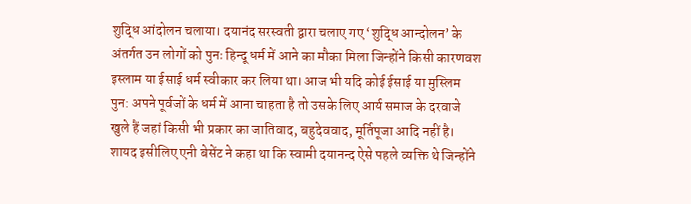शुद्धि आंदोलन चलाया। दयानंद सरस्वती द्वारा चलाए गए ‘शुद्धि आन्दोलन’ के अंतर्गत उन लोगों को पुनः हिन्दू धर्म में आने का मौका मिला जिन्होंने किसी कारणवश इस्लाम या ईसाई धर्म स्वीकार कर लिया था। आज भी यदि कोई ईसाई या मुस्लिम पुन: अपने पूर्वजों के धर्म में आना चाहता है तो उसके लिए आर्य समाज के दरवाजे खुले हैं जहां किसी भी प्रकार का जातिवाद, बहुदेववाद, मूर्तिपूजा आदि नहीं है। शायद इसीलिए एनी बेसेंट ने कहा था कि स्वामी दयानन्द ऐसे पहले व्यक्ति थे जिन्होंने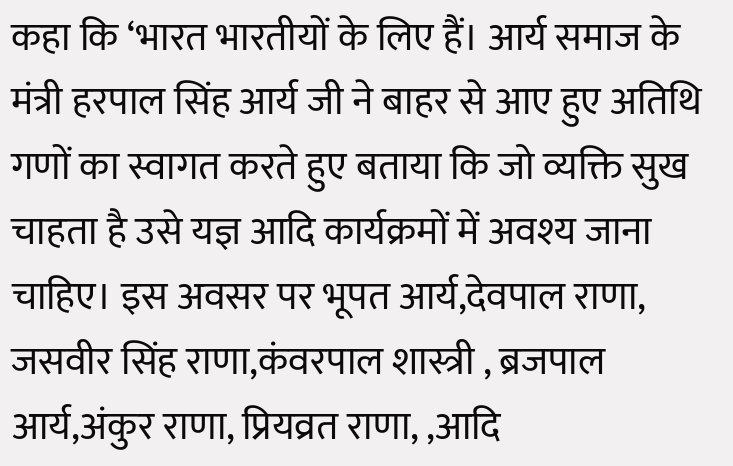कहा कि ‘भारत भारतीयों के लिए हैं। आर्य समाज के मंत्री हरपाल सिंह आर्य जी ने बाहर से आए हुए अतिथि गणों का स्वागत करते हुए बताया कि जो व्यक्ति सुख चाहता है उसे यज्ञ आदि कार्यक्रमों में अवश्य जाना चाहिए। इस अवसर पर भूपत आर्य,देवपाल राणा, जसवीर सिंह राणा,कंवरपाल शास्त्री , ब्रजपाल आर्य,अंकुर राणा, प्रियव्रत राणा, ,आदि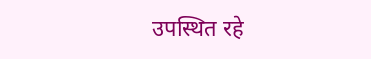उपस्थित रहे